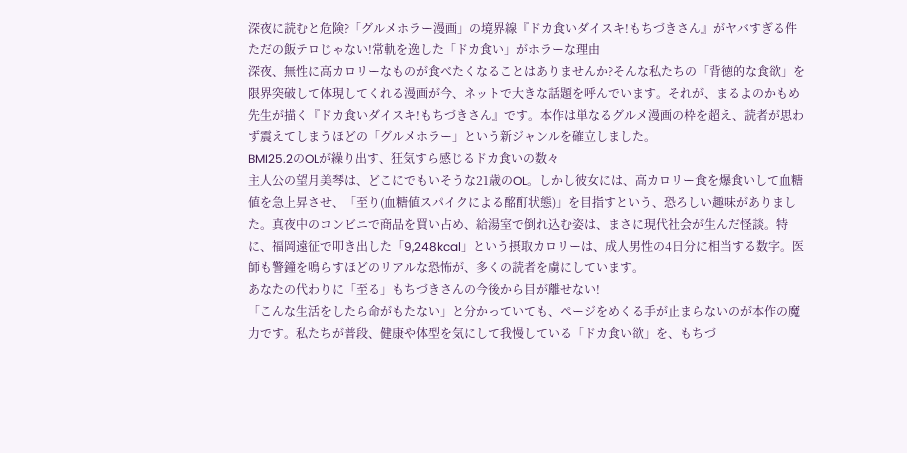深夜に読むと危険?「グルメホラー漫画」の境界線『ドカ食いダイスキ!もちづきさん』がヤバすぎる件
ただの飯テロじゃない!常軌を逸した「ドカ食い」がホラーな理由
深夜、無性に高カロリーなものが食べたくなることはありませんか?そんな私たちの「背徳的な食欲」を限界突破して体現してくれる漫画が今、ネットで大きな話題を呼んでいます。それが、まるよのかもめ先生が描く『ドカ食いダイスキ!もちづきさん』です。本作は単なるグルメ漫画の枠を超え、読者が思わず震えてしまうほどの「グルメホラー」という新ジャンルを確立しました。
BMI25.2のOLが繰り出す、狂気すら感じるドカ食いの数々
主人公の望月美琴は、どこにでもいそうな21歳のOL。しかし彼女には、高カロリー食を爆食いして血糖値を急上昇させ、「至り(血糖値スパイクによる酩酊状態)」を目指すという、恐ろしい趣味がありました。真夜中のコンビニで商品を買い占め、給湯室で倒れ込む姿は、まさに現代社会が生んだ怪談。特に、福岡遠征で叩き出した「9,248kcal」という摂取カロリーは、成人男性の4日分に相当する数字。医師も警鐘を鳴らすほどのリアルな恐怖が、多くの読者を虜にしています。
あなたの代わりに「至る」もちづきさんの今後から目が離せない!
「こんな生活をしたら命がもたない」と分かっていても、ページをめくる手が止まらないのが本作の魔力です。私たちが普段、健康や体型を気にして我慢している「ドカ食い欲」を、もちづ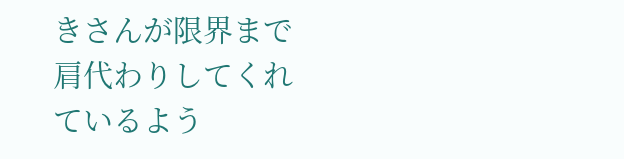きさんが限界まで肩代わりしてくれているよう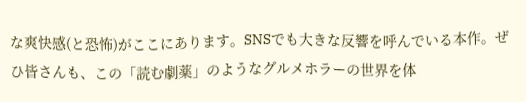な爽快感(と恐怖)がここにあります。SNSでも大きな反響を呼んでいる本作。ぜひ皆さんも、この「読む劇薬」のようなグルメホラーの世界を体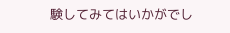験してみてはいかがでし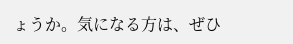ょうか。気になる方は、ぜひ